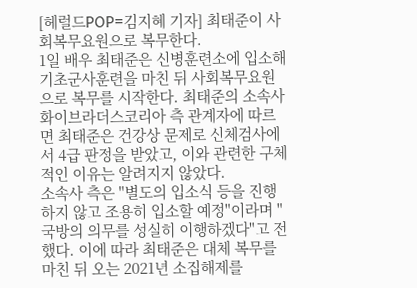[헤럴드POP=김지혜 기자] 최태준이 사회복무요원으로 복무한다.
1일 배우 최태준은 신병훈련소에 입소해 기초군사훈련을 마친 뒤 사회복무요원으로 복무를 시작한다. 최태준의 소속사 화이브라더스코리아 측 관계자에 따르면 최태준은 건강상 문제로 신체검사에서 4급 판정을 받았고, 이와 관련한 구체적인 이유는 알려지지 않았다.
소속사 측은 "별도의 입소식 등을 진행하지 않고 조용히 입소할 예정"이라며 "국방의 의무를 성실히 이행하겠다"고 전했다. 이에 따라 최태준은 대체 복무를 마친 뒤 오는 2021년 소집해제를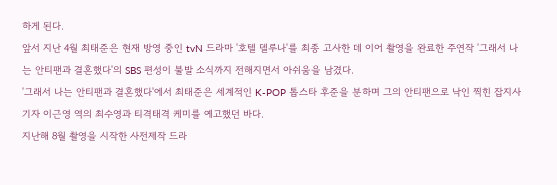하게 된다.
앞서 지난 4월 최태준은 현재 방영 중인 tvN 드라마 '호텔 델루나'를 최종 고사한 데 이어 촬영을 완료한 주연작 '그래서 나는 안티팬과 결혼했다'의 SBS 편성이 불발 소식까지 전해지면서 아쉬움을 남겼다.
'그래서 나는 안티팬과 결혼했다'에서 최태준은 세계적인 K-POP 톱스타 후준을 분하며 그의 안티팬으로 낙인 찍힌 잡지사 기자 이근영 역의 최수영과 티격태격 케미를 예고했던 바다.
지난해 8월 촬영을 시작한 사전제작 드라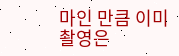마인 만큼 이미 촬영은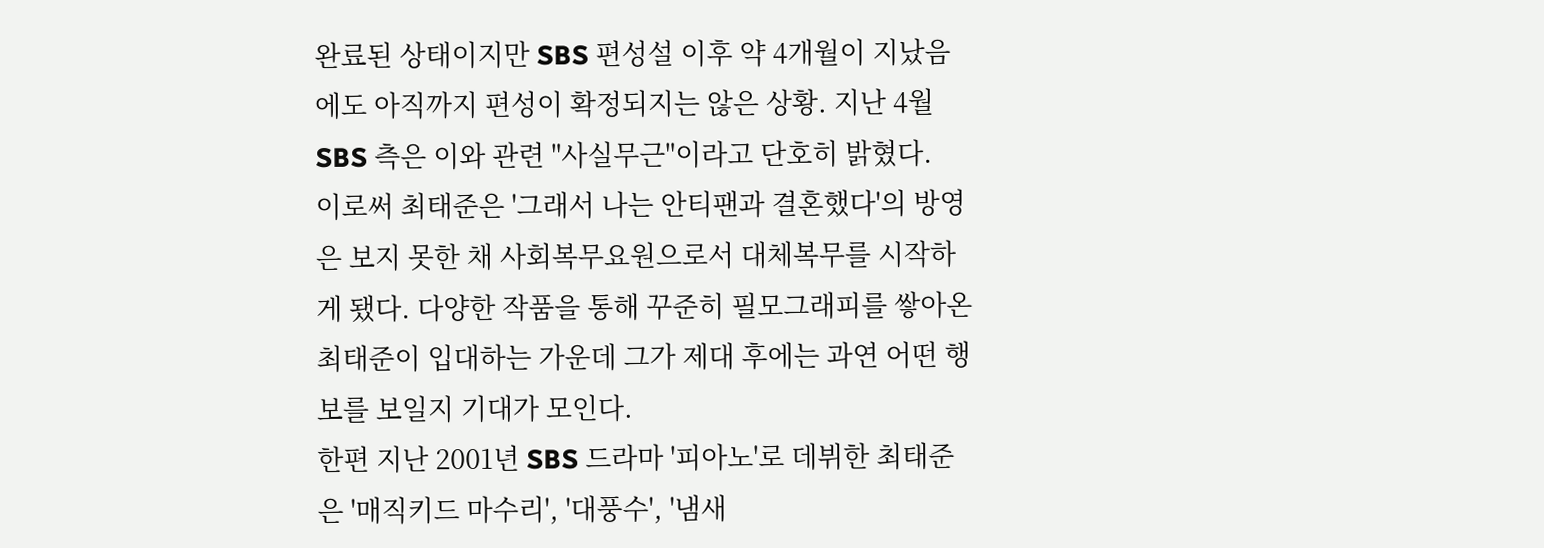완료된 상태이지만 SBS 편성설 이후 약 4개월이 지났음에도 아직까지 편성이 확정되지는 않은 상황. 지난 4월 SBS 측은 이와 관련 "사실무근"이라고 단호히 밝혔다.
이로써 최태준은 '그래서 나는 안티팬과 결혼했다'의 방영은 보지 못한 채 사회복무요원으로서 대체복무를 시작하게 됐다. 다양한 작품을 통해 꾸준히 필모그래피를 쌓아온 최태준이 입대하는 가운데 그가 제대 후에는 과연 어떤 행보를 보일지 기대가 모인다.
한편 지난 2001년 SBS 드라마 '피아노'로 데뷔한 최태준은 '매직키드 마수리', '대풍수', '냄새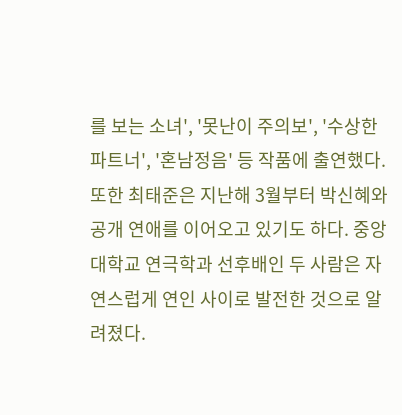를 보는 소녀', '못난이 주의보', '수상한 파트너', '혼남정음' 등 작품에 출연했다.
또한 최태준은 지난해 3월부터 박신혜와 공개 연애를 이어오고 있기도 하다. 중앙대학교 연극학과 선후배인 두 사람은 자연스럽게 연인 사이로 발전한 것으로 알려졌다.